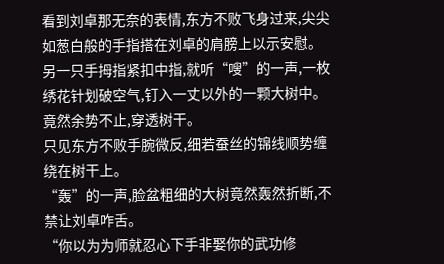看到刘卓那无奈的表情,东方不败飞身过来,尖尖如葱白般的手指搭在刘卓的肩膀上以示安慰。
另一只手拇指紧扣中指,就听“嗖”的一声,一枚绣花针划破空气,钉入一丈以外的一颗大树中。
竟然余势不止,穿透树干。
只见东方不败手腕微反,细若蚕丝的锦线顺势缠绕在树干上。
“轰”的一声,脸盆粗细的大树竟然轰然折断,不禁让刘卓咋舌。
“你以为为师就忍心下手非娶你的武功修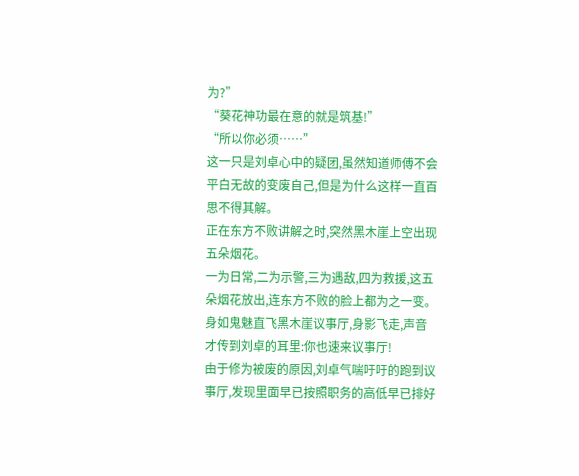为?”
“葵花神功最在意的就是筑基!”
“所以你必须……”
这一只是刘卓心中的疑团,虽然知道师傅不会平白无故的变废自己,但是为什么这样一直百思不得其解。
正在东方不败讲解之时,突然黑木崖上空出现五朵烟花。
一为日常,二为示警,三为遇敌,四为救援,这五朵烟花放出,连东方不败的脸上都为之一变。
身如鬼魅直飞黑木崖议事厅,身影飞走,声音才传到刘卓的耳里:你也速来议事厅!
由于修为被废的原因,刘卓气喘吁吁的跑到议事厅,发现里面早已按照职务的高低早已排好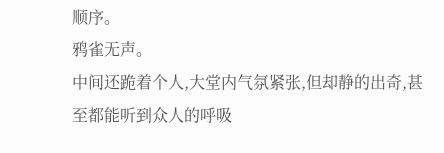顺序。
鸦雀无声。
中间还跪着个人,大堂内气氛紧张,但却静的出奇,甚至都能听到众人的呼吸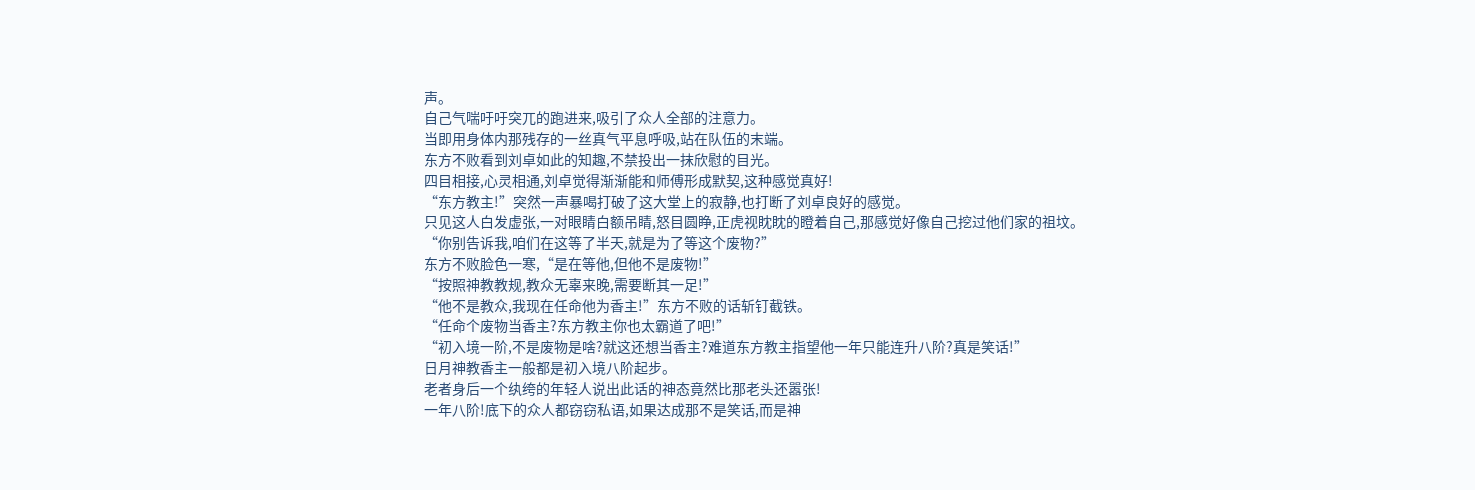声。
自己气喘吁吁突兀的跑进来,吸引了众人全部的注意力。
当即用身体内那残存的一丝真气平息呼吸,站在队伍的末端。
东方不败看到刘卓如此的知趣,不禁投出一抹欣慰的目光。
四目相接,心灵相通,刘卓觉得渐渐能和师傅形成默契,这种感觉真好!
“东方教主!”突然一声暴喝打破了这大堂上的寂静,也打断了刘卓良好的感觉。
只见这人白发虚张,一对眼睛白额吊睛,怒目圆睁,正虎视眈眈的瞪着自己,那感觉好像自己挖过他们家的祖坟。
“你别告诉我,咱们在这等了半天,就是为了等这个废物?”
东方不败脸色一寒,“是在等他,但他不是废物!”
“按照神教教规,教众无辜来晚,需要断其一足!”
“他不是教众,我现在任命他为香主!”东方不败的话斩钉截铁。
“任命个废物当香主?东方教主你也太霸道了吧!”
“初入境一阶,不是废物是啥?就这还想当香主?难道东方教主指望他一年只能连升八阶?真是笑话!”
日月神教香主一般都是初入境八阶起步。
老者身后一个纨绔的年轻人说出此话的神态竟然比那老头还嚣张!
一年八阶!底下的众人都窃窃私语,如果达成那不是笑话,而是神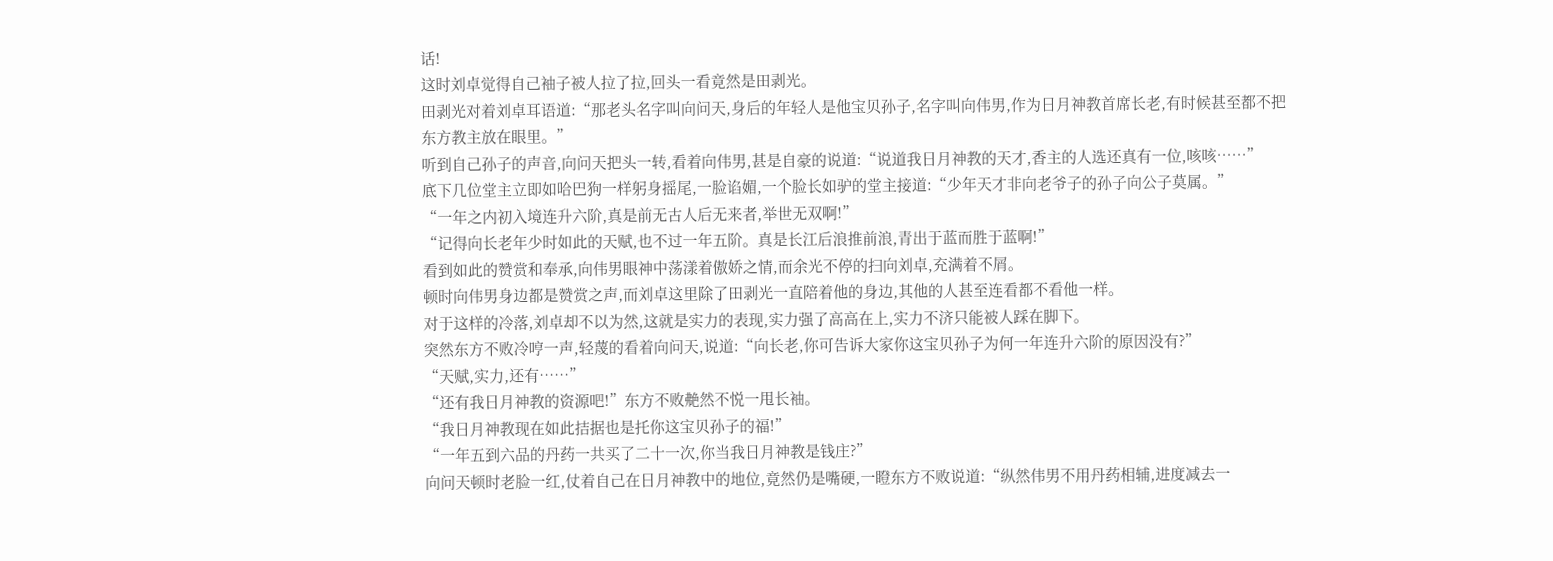话!
这时刘卓觉得自己袖子被人拉了拉,回头一看竟然是田剥光。
田剥光对着刘卓耳语道:“那老头名字叫向问天,身后的年轻人是他宝贝孙子,名字叫向伟男,作为日月神教首席长老,有时候甚至都不把东方教主放在眼里。”
听到自己孙子的声音,向问天把头一转,看着向伟男,甚是自豪的说道:“说道我日月神教的天才,香主的人选还真有一位,咳咳……”
底下几位堂主立即如哈巴狗一样躬身摇尾,一脸谄媚,一个脸长如驴的堂主接道:“少年天才非向老爷子的孙子向公子莫属。”
“一年之内初入境连升六阶,真是前无古人后无来者,举世无双啊!”
“记得向长老年少时如此的天赋,也不过一年五阶。真是长江后浪推前浪,青出于蓝而胜于蓝啊!”
看到如此的赞赏和奉承,向伟男眼神中荡漾着傲娇之情,而余光不停的扫向刘卓,充满着不屑。
顿时向伟男身边都是赞赏之声,而刘卓这里除了田剥光一直陪着他的身边,其他的人甚至连看都不看他一样。
对于这样的冷落,刘卓却不以为然,这就是实力的表现,实力强了高高在上,实力不济只能被人踩在脚下。
突然东方不败冷哼一声,轻蔑的看着向问天,说道:“向长老,你可告诉大家你这宝贝孙子为何一年连升六阶的原因没有?”
“天赋,实力,还有……”
“还有我日月神教的资源吧!”东方不败艴然不悦一甩长袖。
“我日月神教现在如此拮据也是托你这宝贝孙子的福!”
“一年五到六品的丹药一共买了二十一次,你当我日月神教是钱庄?”
向问天顿时老脸一红,仗着自己在日月神教中的地位,竟然仍是嘴硬,一瞪东方不败说道:“纵然伟男不用丹药相辅,进度减去一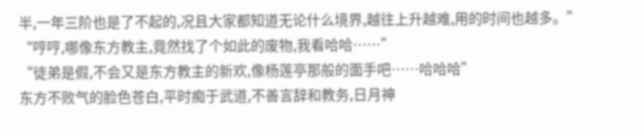半,一年三阶也是了不起的,况且大家都知道无论什么境界,越往上升越难,用的时间也越多。”
“哼哼,哪像东方教主,竟然找了个如此的废物,我看哈哈……”
“徒弟是假,不会又是东方教主的新欢,像杨莲亭那般的面手吧……哈哈哈”
东方不败气的脸色苍白,平时痴于武道,不善言辞和教务,日月神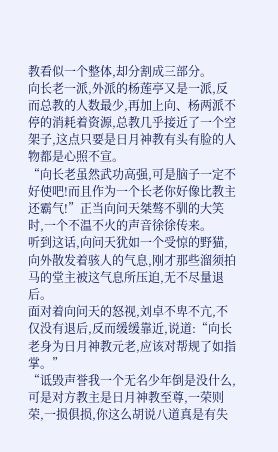教看似一个整体,却分割成三部分。
向长老一派,外派的杨莲亭又是一派,反而总教的人数最少,再加上向、杨两派不停的消耗着资源,总教几乎接近了一个空架子,这点只要是日月神教有头有脸的人物都是心照不宣。
“向长老虽然武功高强,可是脑子一定不好使吧!而且作为一个长老你好像比教主还霸气!”正当向问天桀骜不驯的大笑时,一个不温不火的声音徐徐传来。
听到这话,向问天犹如一个受惊的野猫,向外散发着骇人的气息,刚才那些溜须拍马的堂主被这气息所压迫,无不尽量退后。
面对着向问天的怒视,刘卓不卑不亢,不仅没有退后,反而缓缓靠近,说道:“向长老身为日月神教元老,应该对帮规了如指掌。”
“诋毁声誉我一个无名少年倒是没什么,可是对方教主是日月神教至尊,一荣则荣,一损俱损,你这么胡说八道真是有失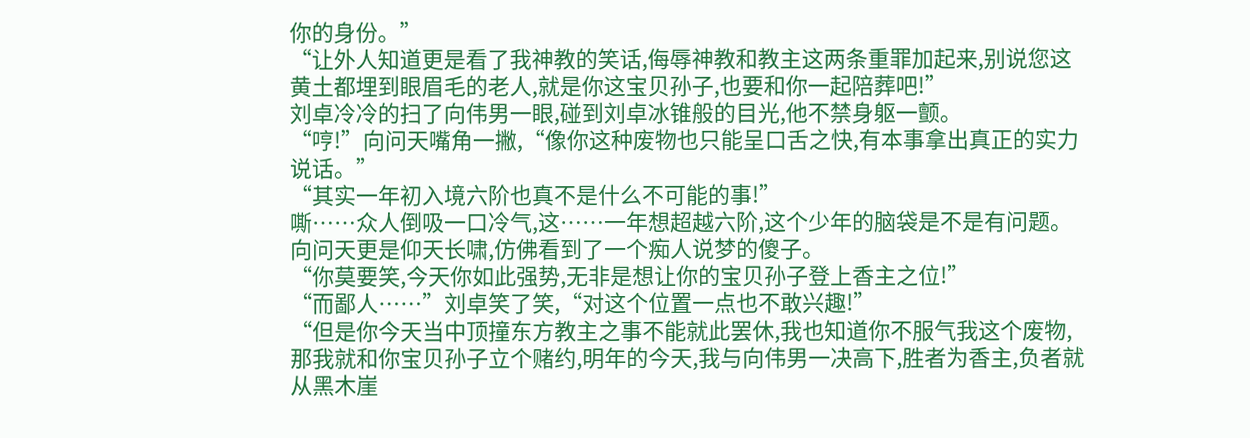你的身份。”
“让外人知道更是看了我神教的笑话,侮辱神教和教主这两条重罪加起来,别说您这黄土都埋到眼眉毛的老人,就是你这宝贝孙子,也要和你一起陪葬吧!”
刘卓冷冷的扫了向伟男一眼,碰到刘卓冰锥般的目光,他不禁身躯一颤。
“哼!”向问天嘴角一撇,“像你这种废物也只能呈口舌之快,有本事拿出真正的实力说话。”
“其实一年初入境六阶也真不是什么不可能的事!”
嘶……众人倒吸一口冷气,这……一年想超越六阶,这个少年的脑袋是不是有问题。
向问天更是仰天长啸,仿佛看到了一个痴人说梦的傻子。
“你莫要笑,今天你如此强势,无非是想让你的宝贝孙子登上香主之位!”
“而鄙人……”刘卓笑了笑,“对这个位置一点也不敢兴趣!”
“但是你今天当中顶撞东方教主之事不能就此罢休,我也知道你不服气我这个废物,那我就和你宝贝孙子立个赌约,明年的今天,我与向伟男一决高下,胜者为香主,负者就从黑木崖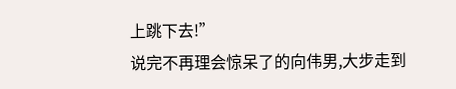上跳下去!”
说完不再理会惊呆了的向伟男,大步走到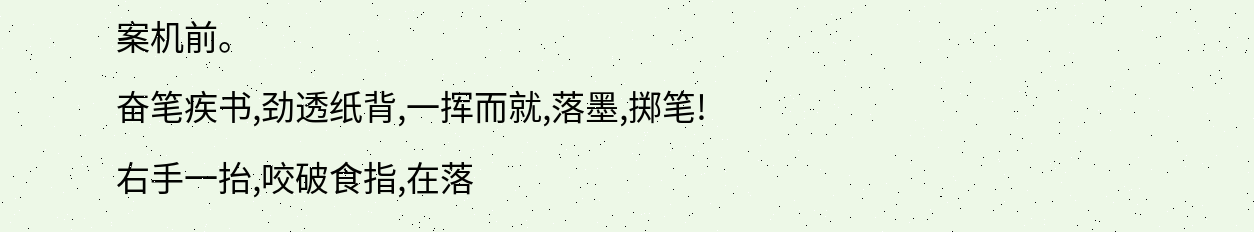案机前。
奋笔疾书,劲透纸背,一挥而就,落墨,掷笔!
右手一抬,咬破食指,在落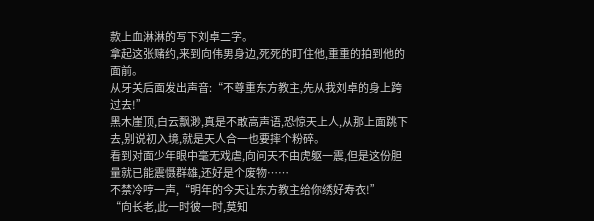款上血淋淋的写下刘卓二字。
拿起这张赌约,来到向伟男身边,死死的盯住他,重重的拍到他的面前。
从牙关后面发出声音:“不尊重东方教主,先从我刘卓的身上跨过去!”
黑木崖顶,白云飘渺,真是不敢高声语,恐惊天上人,从那上面跳下去,别说初入境,就是天人合一也要摔个粉碎。
看到对面少年眼中毫无戏虐,向问天不由虎躯一震,但是这份胆量就已能震慑群雄,还好是个废物……
不禁冷哼一声,“明年的今天让东方教主给你绣好寿衣!”
“向长老,此一时彼一时,莫知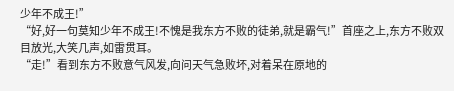少年不成王!”
“好,好一句莫知少年不成王!不愧是我东方不败的徒弟,就是霸气!”首座之上,东方不败双目放光,大笑几声,如雷贯耳。
“走!”看到东方不败意气风发,向问天气急败坏,对着呆在原地的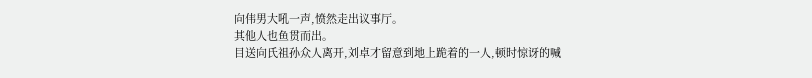向伟男大吼一声,愤然走出议事厅。
其他人也鱼贯而出。
目送向氏祖孙众人离开,刘卓才留意到地上跪着的一人,顿时惊讶的喊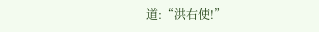道:“洪右使!”